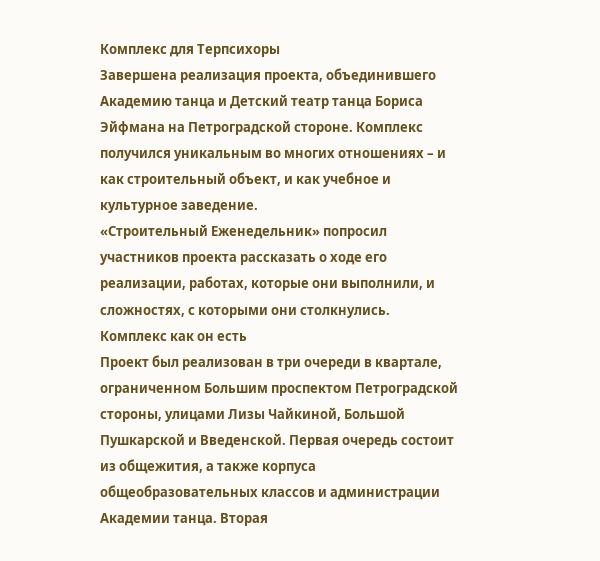Комплекс для Терпсихоры
Завершена реализация проекта, объединившего Академию танца и Детский театр танца Бориса Эйфмана на Петроградской стороне. Комплекс получился уникальным во многих отношениях – и как строительный объект, и как учебное и культурное заведение.
«Строительный Еженедельник» попросил участников проекта рассказать о ходе его реализации, работах, которые они выполнили, и сложностях, с которыми они столкнулись.
Комплекс как он есть
Проект был реализован в три очереди в квартале, ограниченном Большим проспектом Петроградской стороны, улицами Лизы Чайкиной, Большой Пушкарской и Введенской. Первая очередь состоит из общежития, а также корпуса общеобразовательных классов и администрации Академии танца. Вторая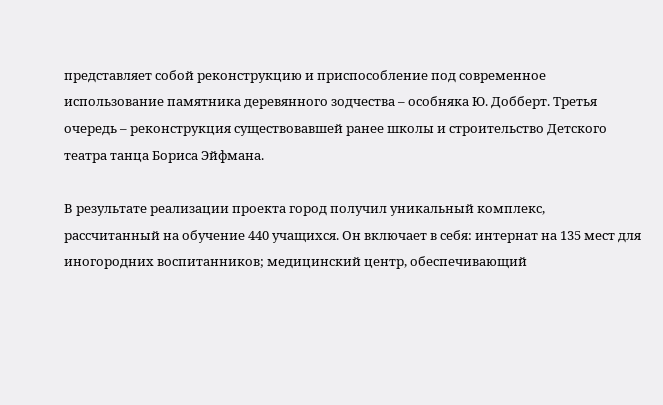представляет собой реконструкцию и приспособление под современное использование памятника деревянного зодчества – особняка Ю. Добберт. Третья очередь – реконструкция существовавшей ранее школы и строительство Детского театра танца Бориса Эйфмана.

В результате реализации проекта город получил уникальный комплекс, рассчитанный на обучение 440 учащихся. Он включает в себя: интернат на 135 мест для иногородних воспитанников; медицинский центр, обеспечивающий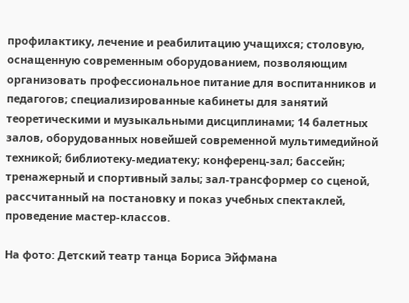профилактику, лечение и реабилитацию учащихся; столовую, оснащенную современным оборудованием, позволяющим организовать профессиональное питание для воспитанников и педагогов; специализированные кабинеты для занятий теоретическими и музыкальными дисциплинами; 14 балетных залов, оборудованных новейшей современной мультимедийной техникой; библиотеку-медиатеку; конференц-зал; бассейн; тренажерный и спортивный залы; зал-трансформер со сценой, рассчитанный на постановку и показ учебных спектаклей, проведение мастер-классов.

На фото: Детский театр танца Бориса Эйфмана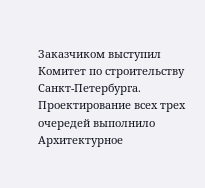Заказчиком выступил Комитет по строительству Санкт-Петербурга. Проектирование всех трех очередей выполнило Архитектурное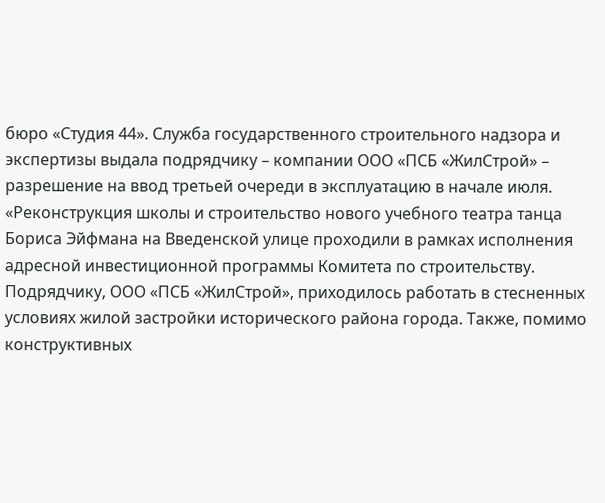бюро «Студия 44». Служба государственного строительного надзора и экспертизы выдала подрядчику – компании ООО «ПСБ «ЖилСтрой» – разрешение на ввод третьей очереди в эксплуатацию в начале июля.
«Реконструкция школы и строительство нового учебного театра танца Бориса Эйфмана на Введенской улице проходили в рамках исполнения адресной инвестиционной программы Комитета по строительству. Подрядчику, ООО «ПСБ «ЖилСтрой», приходилось работать в стесненных условиях жилой застройки исторического района города. Также, помимо конструктивных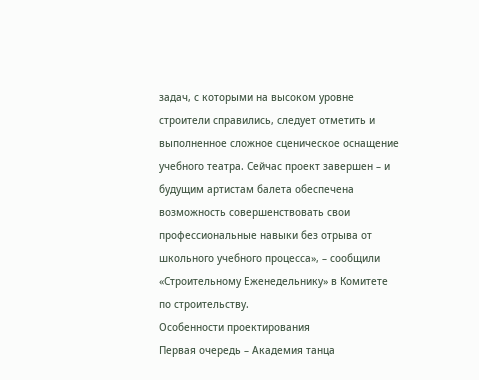задач, с которыми на высоком уровне строители справились, следует отметить и выполненное сложное сценическое оснащение учебного театра. Сейчас проект завершен – и будущим артистам балета обеспечена возможность совершенствовать свои профессиональные навыки без отрыва от школьного учебного процесса», – сообщили «Строительному Еженедельнику» в Комитете по строительству.
Особенности проектирования
Первая очередь – Академия танца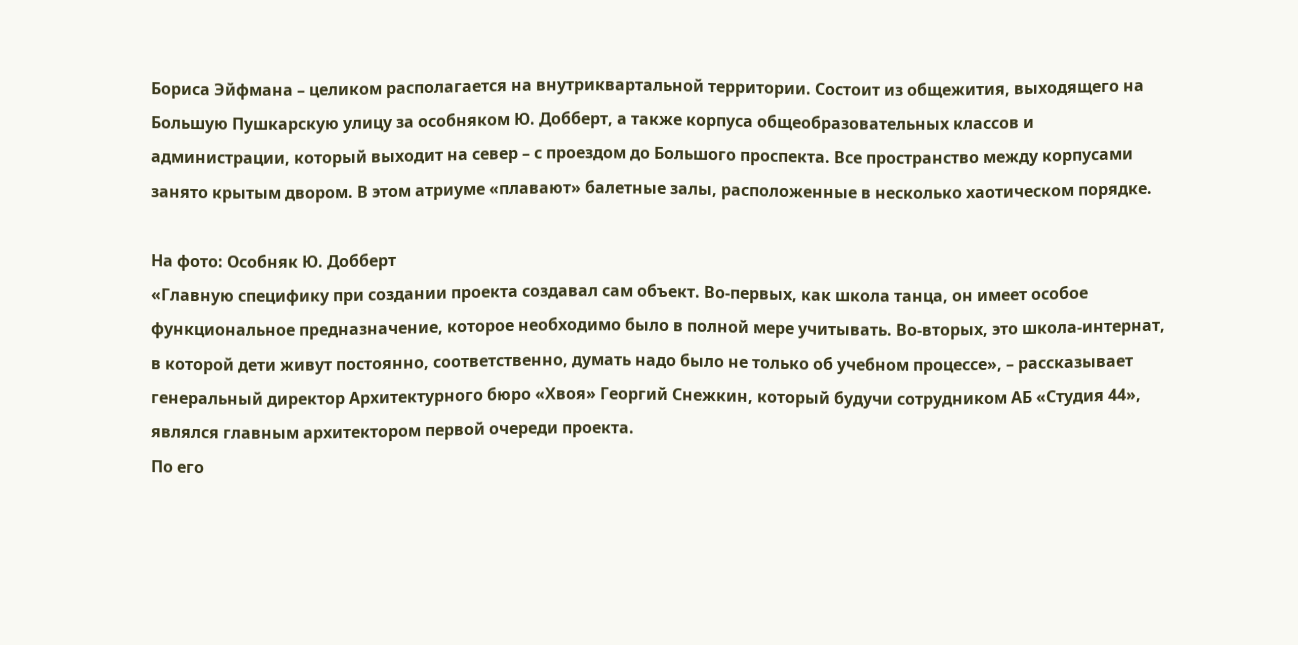Бориса Эйфмана – целиком располагается на внутриквартальной территории. Состоит из общежития, выходящего на Большую Пушкарскую улицу за особняком Ю. Добберт, а также корпуса общеобразовательных классов и администрации, который выходит на север – с проездом до Большого проспекта. Все пространство между корпусами занято крытым двором. В этом атриуме «плавают» балетные залы, расположенные в несколько хаотическом порядке.

На фото: Особняк Ю. Добберт
«Главную специфику при создании проекта создавал сам объект. Во-первых, как школа танца, он имеет особое функциональное предназначение, которое необходимо было в полной мере учитывать. Во-вторых, это школа-интернат, в которой дети живут постоянно, соответственно, думать надо было не только об учебном процессе», – рассказывает генеральный директор Архитектурного бюро «Хвоя» Георгий Снежкин, который будучи сотрудником АБ «Студия 44», являлся главным архитектором первой очереди проекта.
По его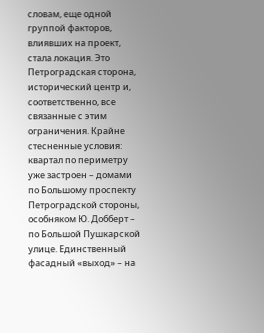словам, еще одной группой факторов, влиявших на проект, стала локация. Это Петроградская сторона, исторический центр и, соответственно, все связанные с этим ограничения. Крайне стесненные условия: квартал по периметру уже застроен – домами по Большому проспекту Петроградской стороны, особняком Ю. Добберт – по Большой Пушкарской улице. Единственный фасадный «выход» – на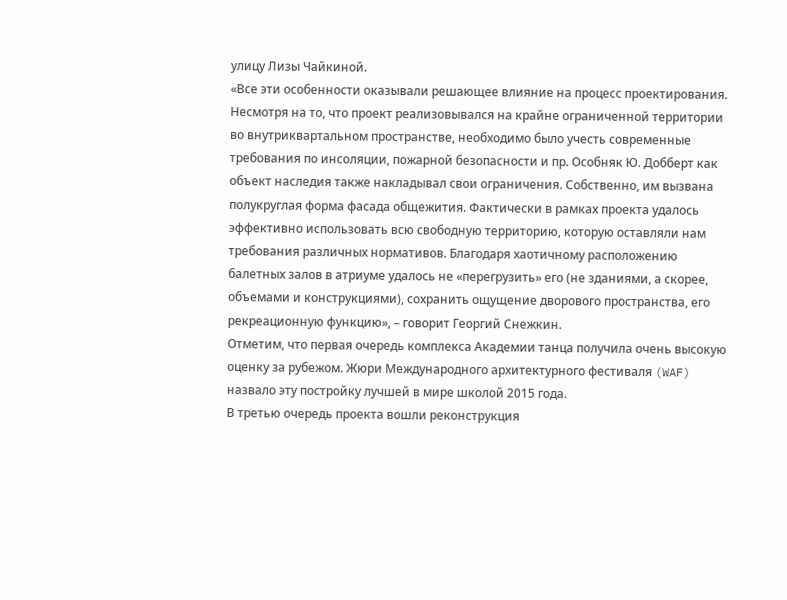улицу Лизы Чайкиной.
«Все эти особенности оказывали решающее влияние на процесс проектирования. Несмотря на то, что проект реализовывался на крайне ограниченной территории во внутриквартальном пространстве, необходимо было учесть современные требования по инсоляции, пожарной безопасности и пр. Особняк Ю. Добберт как объект наследия также накладывал свои ограничения. Собственно, им вызвана полукруглая форма фасада общежития. Фактически в рамках проекта удалось эффективно использовать всю свободную территорию, которую оставляли нам требования различных нормативов. Благодаря хаотичному расположению балетных залов в атриуме удалось не «перегрузить» его (не зданиями, а скорее, объемами и конструкциями), сохранить ощущение дворового пространства, его рекреационную функцию», – говорит Георгий Снежкин.
Отметим, что первая очередь комплекса Академии танца получила очень высокую оценку за рубежом. Жюри Международного архитектурного фестиваля (WAF) назвало эту постройку лучшей в мире школой 2015 года.
В третью очередь проекта вошли реконструкция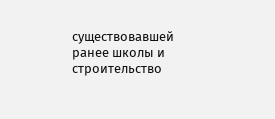существовавшей ранее школы и строительство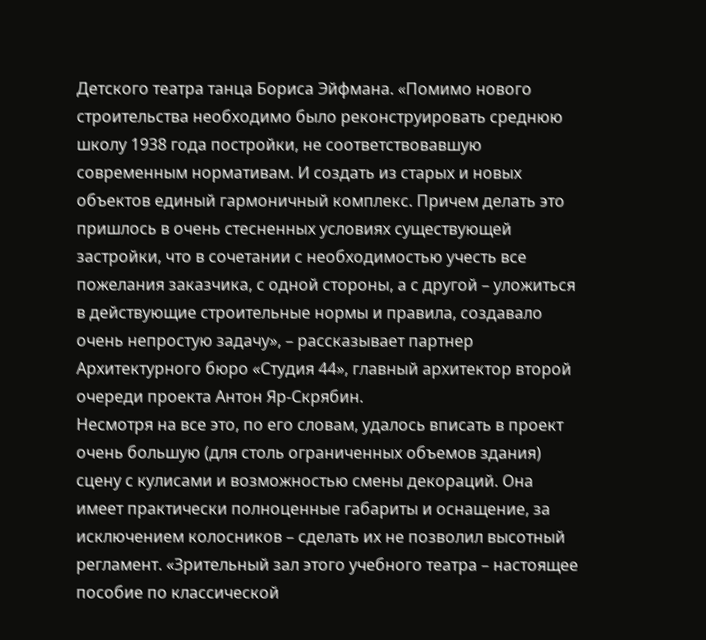Детского театра танца Бориса Эйфмана. «Помимо нового строительства необходимо было реконструировать среднюю школу 1938 года постройки, не соответствовавшую современным нормативам. И создать из старых и новых объектов единый гармоничный комплекс. Причем делать это пришлось в очень стесненных условиях существующей застройки, что в сочетании с необходимостью учесть все пожелания заказчика, с одной стороны, а с другой – уложиться в действующие строительные нормы и правила, создавало очень непростую задачу», – рассказывает партнер Архитектурного бюро «Студия 44», главный архитектор второй очереди проекта Антон Яр-Скрябин.
Несмотря на все это, по его словам, удалось вписать в проект очень большую (для столь ограниченных объемов здания) сцену с кулисами и возможностью смены декораций. Она имеет практически полноценные габариты и оснащение, за исключением колосников – сделать их не позволил высотный регламент. «Зрительный зал этого учебного театра – настоящее пособие по классической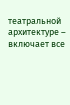театральной архитектуре – включает все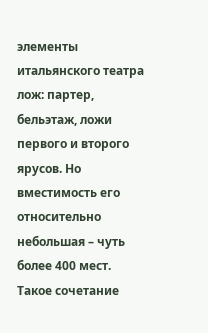элементы итальянского театра лож: партер, бельэтаж, ложи первого и второго ярусов. Но вместимость его относительно небольшая – чуть более 400 мест. Такое сочетание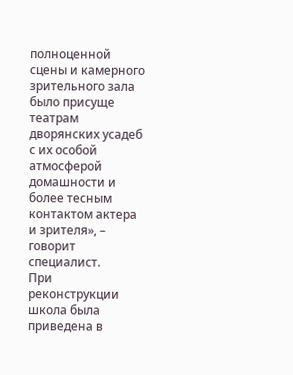полноценной сцены и камерного зрительного зала было присуще театрам дворянских усадеб с их особой атмосферой домашности и более тесным контактом актера и зрителя», – говорит специалист.
При реконструкции школа была приведена в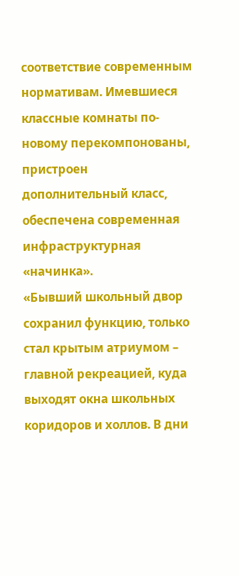соответствие современным нормативам. Имевшиеся классные комнаты по-новому перекомпонованы, пристроен дополнительный класс, обеспечена современная инфраструктурная «начинка».
«Бывший школьный двор сохранил функцию, только стал крытым атриумом – главной рекреацией, куда выходят окна школьных коридоров и холлов. В дни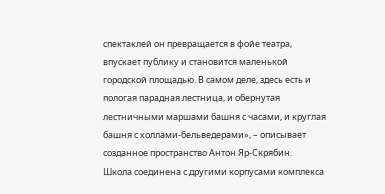спектаклей он превращается в фойе театра, впускает публику и становится маленькой городской площадью. В самом деле, здесь есть и пологая парадная лестница, и обернутая лестничными маршами башня с часами, и круглая башня с холлами-бельведерами», – описывает созданное пространство Антон Яр-Скрябин.
Школа соединена с другими корпусами комплекса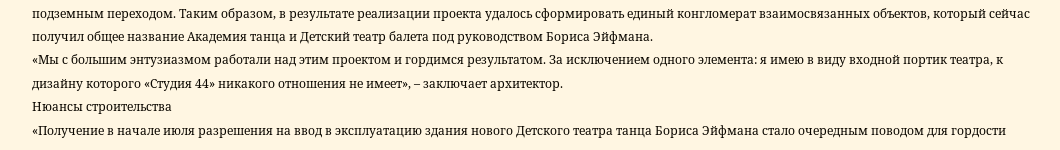подземным переходом. Таким образом, в результате реализации проекта удалось сформировать единый конгломерат взаимосвязанных объектов, который сейчас получил общее название Академия танца и Детский театр балета под руководством Бориса Эйфмана.
«Мы с большим энтузиазмом работали над этим проектом и гордимся результатом. За исключением одного элемента: я имею в виду входной портик театра, к дизайну которого «Студия 44» никакого отношения не имеет», – заключает архитектор.
Нюансы строительства
«Получение в начале июля разрешения на ввод в эксплуатацию здания нового Детского театра танца Бориса Эйфмана стало очередным поводом для гордости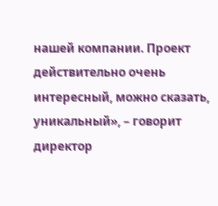нашей компании. Проект действительно очень интересный, можно сказать, уникальный», – говорит директор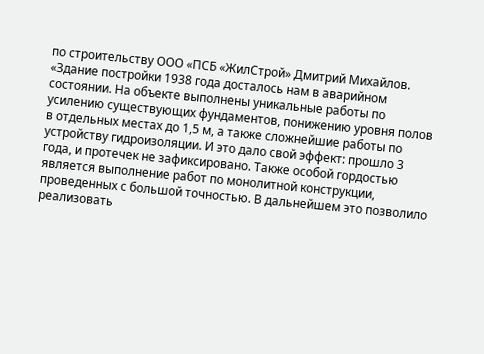по строительству ООО «ПСБ «ЖилСтрой» Дмитрий Михайлов.
«Здание постройки 1938 года досталось нам в аварийном состоянии. На объекте выполнены уникальные работы по усилению существующих фундаментов, понижению уровня полов в отдельных местах до 1,5 м, а также сложнейшие работы по устройству гидроизоляции. И это дало свой эффект: прошло 3 года, и протечек не зафиксировано. Также особой гордостью является выполнение работ по монолитной конструкции, проведенных с большой точностью. В дальнейшем это позволило реализовать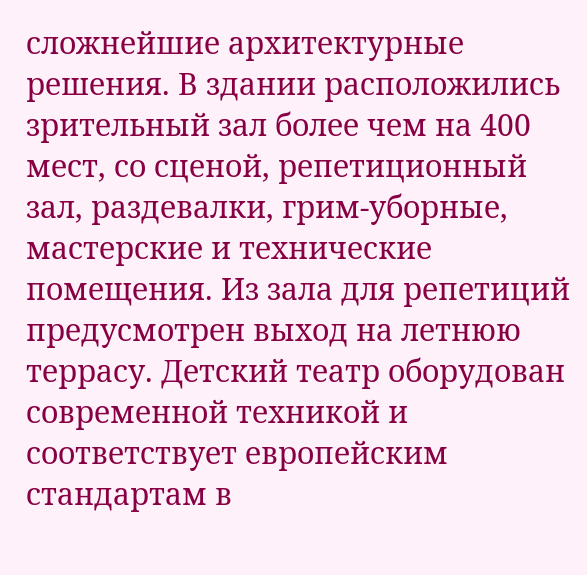сложнейшие архитектурные решения. В здании расположились зрительный зал более чем на 400 мест, со сценой, репетиционный зал, раздевалки, грим-уборные, мастерские и технические помещения. Из зала для репетиций предусмотрен выход на летнюю террасу. Детский театр оборудован современной техникой и соответствует европейским стандартам в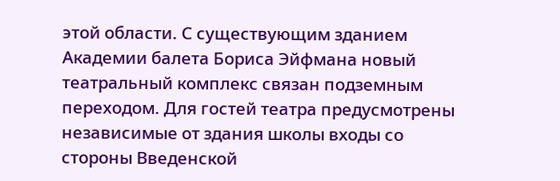этой области. С существующим зданием Академии балета Бориса Эйфмана новый театральный комплекс связан подземным переходом. Для гостей театра предусмотрены независимые от здания школы входы со стороны Введенской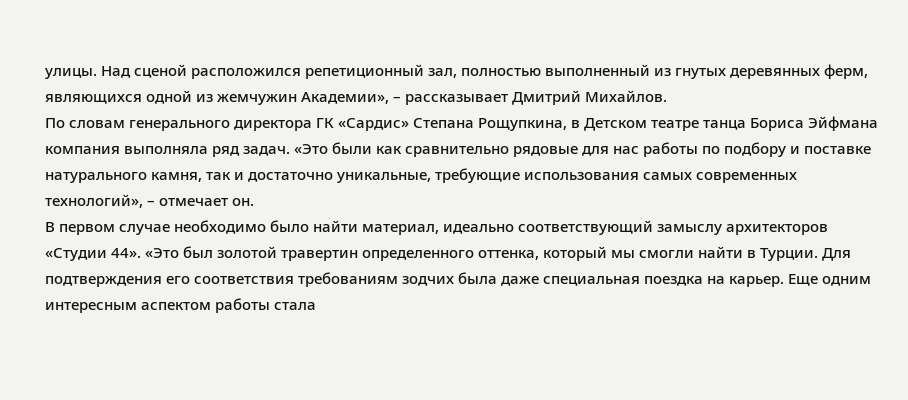улицы. Над сценой расположился репетиционный зал, полностью выполненный из гнутых деревянных ферм, являющихся одной из жемчужин Академии», – рассказывает Дмитрий Михайлов.
По словам генерального директора ГК «Сардис» Степана Рощупкина, в Детском театре танца Бориса Эйфмана компания выполняла ряд задач. «Это были как сравнительно рядовые для нас работы по подбору и поставке натурального камня, так и достаточно уникальные, требующие использования самых современных технологий», – отмечает он.
В первом случае необходимо было найти материал, идеально соответствующий замыслу архитекторов «Студии 44». «Это был золотой травертин определенного оттенка, который мы смогли найти в Турции. Для подтверждения его соответствия требованиям зодчих была даже специальная поездка на карьер. Еще одним интересным аспектом работы стала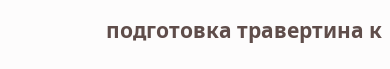подготовка травертина к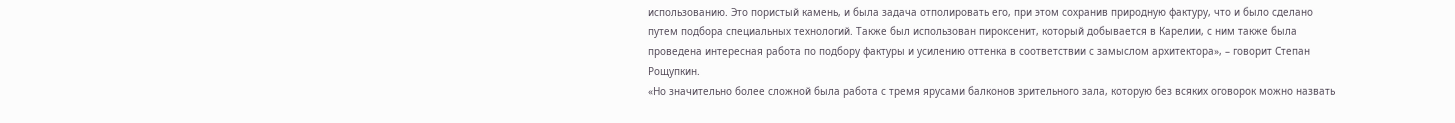использованию. Это пористый камень, и была задача отполировать его, при этом сохранив природную фактуру, что и было сделано путем подбора специальных технологий. Также был использован пироксенит, который добывается в Карелии, с ним также была проведена интересная работа по подбору фактуры и усилению оттенка в соответствии с замыслом архитектора», – говорит Степан Рощупкин.
«Но значительно более сложной была работа с тремя ярусами балконов зрительного зала, которую без всяких оговорок можно назвать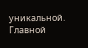уникальной. Главной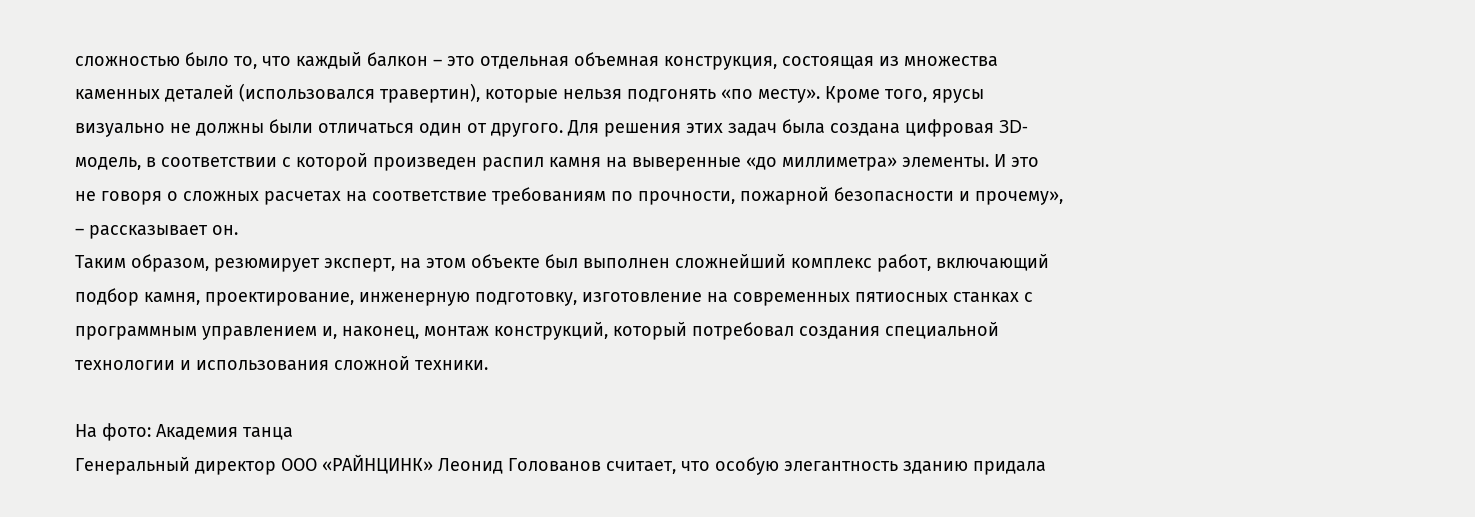сложностью было то, что каждый балкон – это отдельная объемная конструкция, состоящая из множества каменных деталей (использовался травертин), которые нельзя подгонять «по месту». Кроме того, ярусы визуально не должны были отличаться один от другого. Для решения этих задач была создана цифровая 3D-модель, в соответствии с которой произведен распил камня на выверенные «до миллиметра» элементы. И это не говоря о сложных расчетах на соответствие требованиям по прочности, пожарной безопасности и прочему», – рассказывает он.
Таким образом, резюмирует эксперт, на этом объекте был выполнен сложнейший комплекс работ, включающий подбор камня, проектирование, инженерную подготовку, изготовление на современных пятиосных станках с программным управлением и, наконец, монтаж конструкций, который потребовал создания специальной технологии и использования сложной техники.

На фото: Академия танца
Генеральный директор ООО «РАЙНЦИНК» Леонид Голованов считает, что особую элегантность зданию придала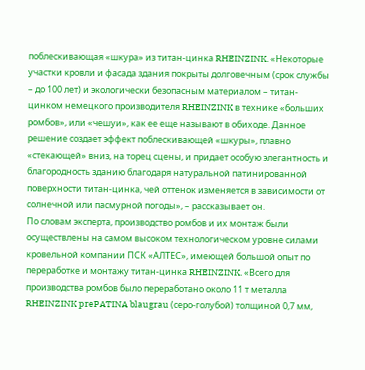поблескивающая «шкура» из титан-цинка RHEINZINK. «Некоторые участки кровли и фасада здания покрыты долговечным (срок службы – до 100 лет) и экологически безопасным материалом – титан-цинком немецкого производителя RHEINZINK в технике «больших ромбов», или «чешуи», как ее еще называют в обиходе. Данное решение создает эффект поблескивающей «шкуры», плавно «стекающей» вниз, на торец сцены, и придает особую элегантность и благородность зданию благодаря натуральной патинированной поверхности титан-цинка, чей оттенок изменяется в зависимости от солнечной или пасмурной погоды», – рассказывает он.
По словам эксперта, производство ромбов и их монтаж были осуществлены на самом высоком технологическом уровне силами кровельной компании ПСК «АЛТЕС», имеющей большой опыт по переработке и монтажу титан-цинка RHEINZINK. «Всего для производства ромбов было переработано около 11 т металла RHEINZINK prePATINA blaugrau (серо-голубой) толщиной 0,7 мм,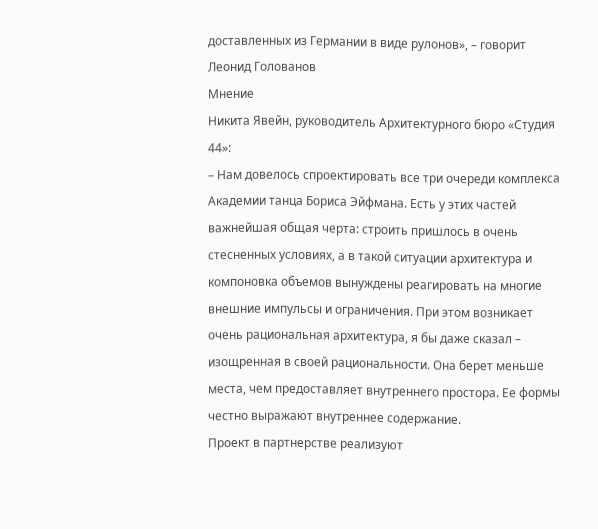доставленных из Германии в виде рулонов», – говорит Леонид Голованов
Мнение
Никита Явейн, руководитель Архитектурного бюро «Студия 44»:
– Нам довелось спроектировать все три очереди комплекса Академии танца Бориса Эйфмана. Есть у этих частей важнейшая общая черта: строить пришлось в очень стесненных условиях, а в такой ситуации архитектура и компоновка объемов вынуждены реагировать на многие внешние импульсы и ограничения. При этом возникает очень рациональная архитектура, я бы даже сказал – изощренная в своей рациональности. Она берет меньше места, чем предоставляет внутреннего простора. Ее формы честно выражают внутреннее содержание.
Проект в партнерстве реализуют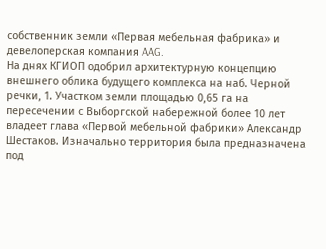собственник земли «Первая мебельная фабрика» и девелоперская компания AAG.
На днях КГИОП одобрил архитектурную концепцию внешнего облика будущего комплекса на наб. Черной речки, 1. Участком земли площадью 0,65 га на пересечении с Выборгской набережной более 10 лет владеет глава «Первой мебельной фабрики» Александр Шестаков. Изначально территория была предназначена под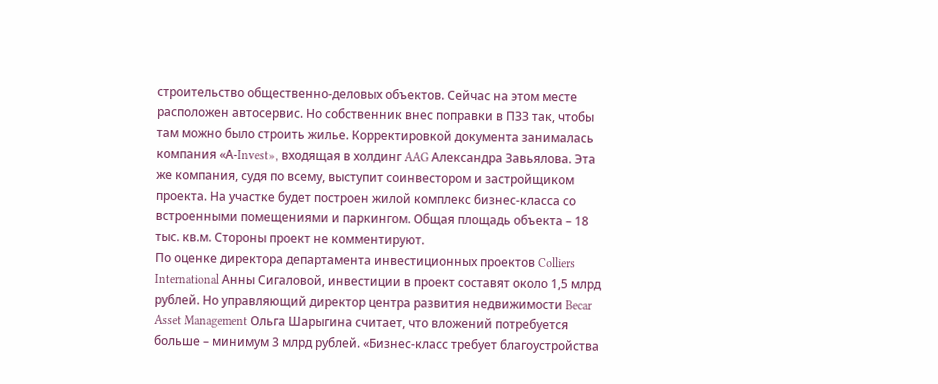строительство общественно-деловых объектов. Сейчас на этом месте расположен автосервис. Но собственник внес поправки в ПЗЗ так, чтобы там можно было строить жилье. Корректировкой документа занималась компания «А-Invest», входящая в холдинг AAG Александра Завьялова. Эта же компания, судя по всему, выступит соинвестором и застройщиком проекта. На участке будет построен жилой комплекс бизнес-класса со встроенными помещениями и паркингом. Общая площадь объекта – 18 тыс. кв.м. Стороны проект не комментируют.
По оценке директора департамента инвестиционных проектов Colliers International Анны Сигаловой, инвестиции в проект составят около 1,5 млрд рублей. Но управляющий директор центра развития недвижимости Becar Asset Management Ольга Шарыгина считает, что вложений потребуется больше – минимум 3 млрд рублей. «Бизнес-класс требует благоустройства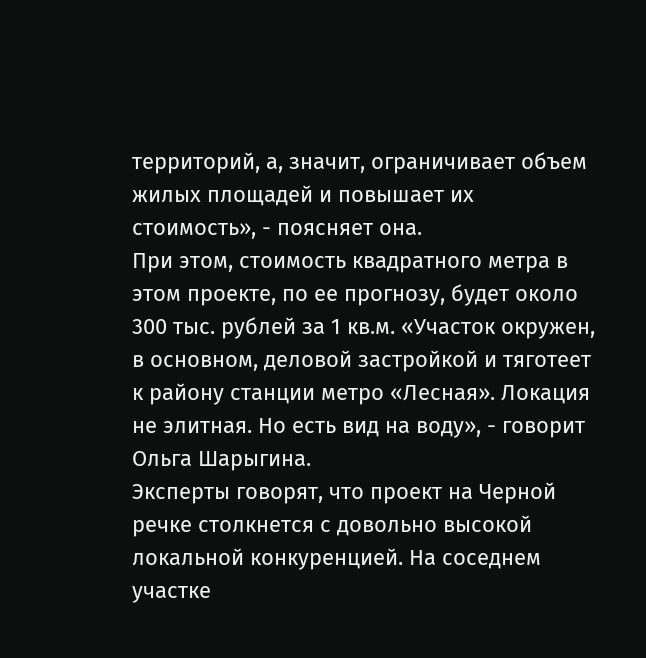территорий, а, значит, ограничивает объем жилых площадей и повышает их стоимость», - поясняет она.
При этом, стоимость квадратного метра в этом проекте, по ее прогнозу, будет около 300 тыс. рублей за 1 кв.м. «Участок окружен, в основном, деловой застройкой и тяготеет к району станции метро «Лесная». Локация не элитная. Но есть вид на воду», - говорит Ольга Шарыгина.
Эксперты говорят, что проект на Черной речке столкнется с довольно высокой локальной конкуренцией. На соседнем участке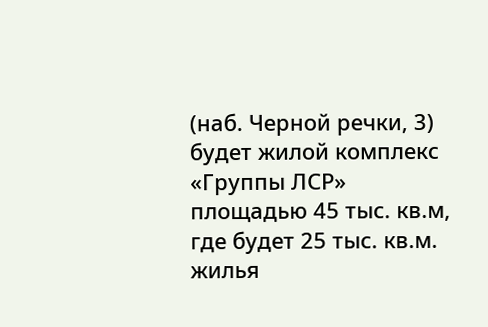(наб. Черной речки, 3) будет жилой комплекс «Группы ЛСР» площадью 45 тыс. кв.м, где будет 25 тыс. кв.м. жилья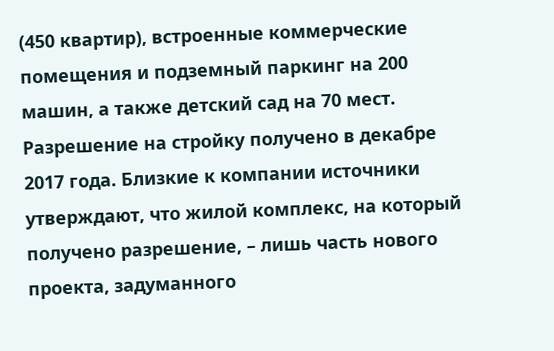(450 квартир), встроенные коммерческие помещения и подземный паркинг на 200 машин, а также детский сад на 70 мест. Разрешение на стройку получено в декабре 2017 года. Близкие к компании источники утверждают, что жилой комплекс, на который получено разрешение, – лишь часть нового проекта, задуманного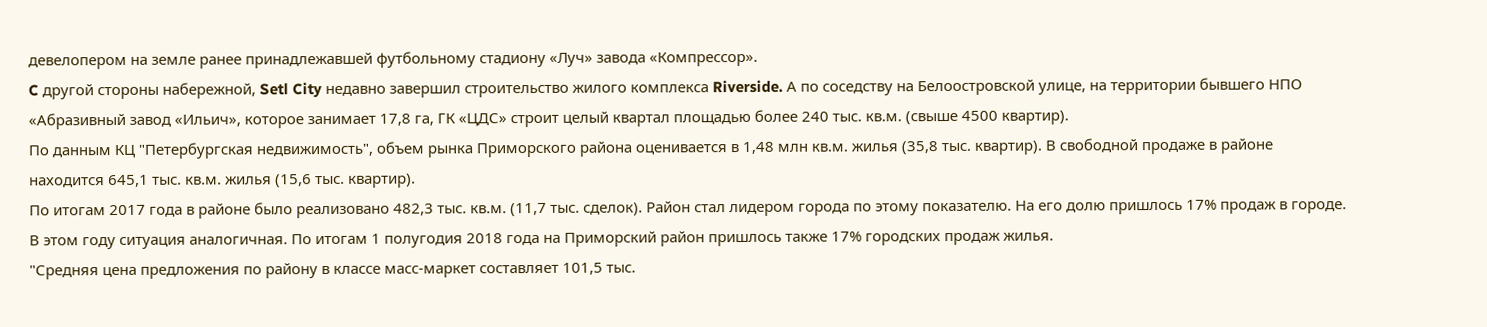девелопером на земле ранее принадлежавшей футбольному стадиону «Луч» завода «Компрессор».
C другой стороны набережной, Setl City недавно завершил строительство жилого комплекса Riverside. А по соседству на Белоостровской улице, на территории бывшего НПО «Абразивный завод «Ильич», которое занимает 17,8 га, ГК «ЦДС» строит целый квартал площадью более 240 тыс. кв.м. (свыше 4500 квартир).
По данным КЦ "Петербургская недвижимость", объем рынка Приморского района оценивается в 1,48 млн кв.м. жилья (35,8 тыс. квартир). В свободной продаже в районе находится 645,1 тыс. кв.м. жилья (15,6 тыс. квартир).
По итогам 2017 года в районе было реализовано 482,3 тыс. кв.м. (11,7 тыс. сделок). Район стал лидером города по этому показателю. На его долю пришлось 17% продаж в городе. В этом году ситуация аналогичная. По итогам 1 полугодия 2018 года на Приморский район пришлось также 17% городских продаж жилья.
"Средняя цена предложения по району в классе масс-маркет составляет 101,5 тыс.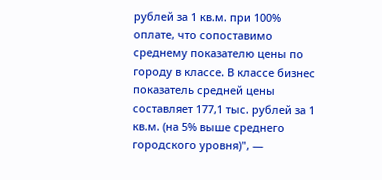рублей за 1 кв.м. при 100% оплате, что сопоставимо среднему показателю цены по городу в классе. В классе бизнес показатель средней цены составляет 177,1 тыс. рублей за 1 кв.м. (на 5% выше среднего городского уровня)", —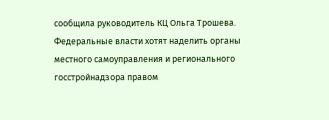сообщила руководитель КЦ Ольга Трошева.
Федеральные власти хотят наделить органы местного самоуправления и регионального госстройнадзора правом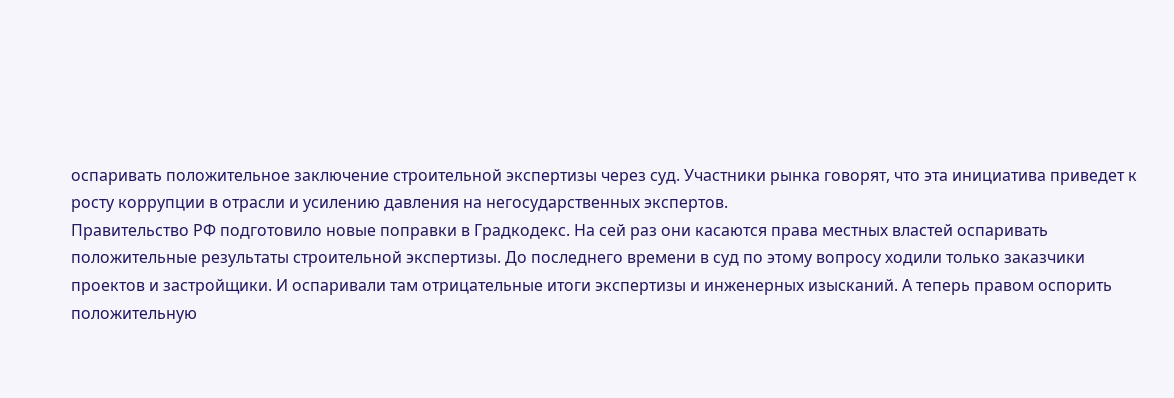оспаривать положительное заключение строительной экспертизы через суд. Участники рынка говорят, что эта инициатива приведет к росту коррупции в отрасли и усилению давления на негосударственных экспертов.
Правительство РФ подготовило новые поправки в Градкодекс. На сей раз они касаются права местных властей оспаривать положительные результаты строительной экспертизы. До последнего времени в суд по этому вопросу ходили только заказчики проектов и застройщики. И оспаривали там отрицательные итоги экспертизы и инженерных изысканий. А теперь правом оспорить положительную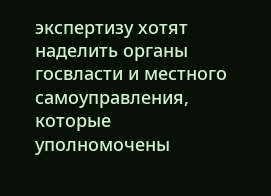экспертизу хотят наделить органы госвласти и местного самоуправления, которые уполномочены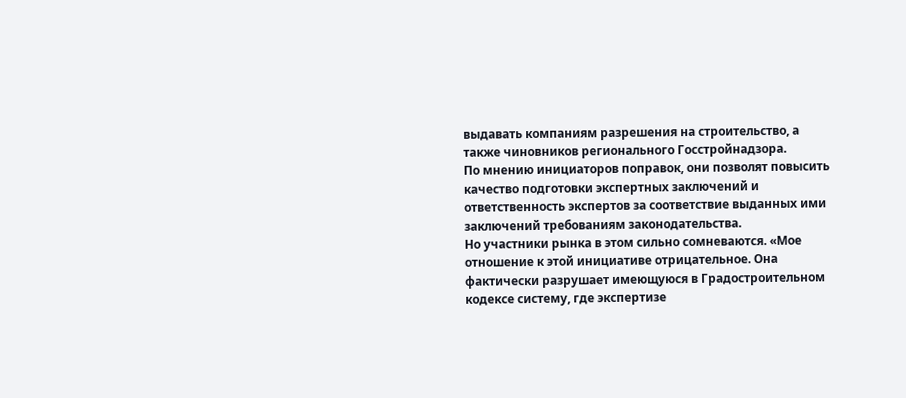выдавать компаниям разрешения на строительство, а также чиновников регионального Госстройнадзора.
По мнению инициаторов поправок, они позволят повысить качество подготовки экспертных заключений и ответственность экспертов за соответствие выданных ими заключений требованиям законодательства.
Но участники рынка в этом сильно сомневаются. «Мое отношение к этой инициативе отрицательное. Она фактически разрушает имеющуюся в Градостроительном кодексе систему, где экспертизе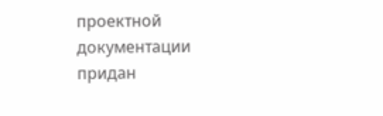проектной документации придан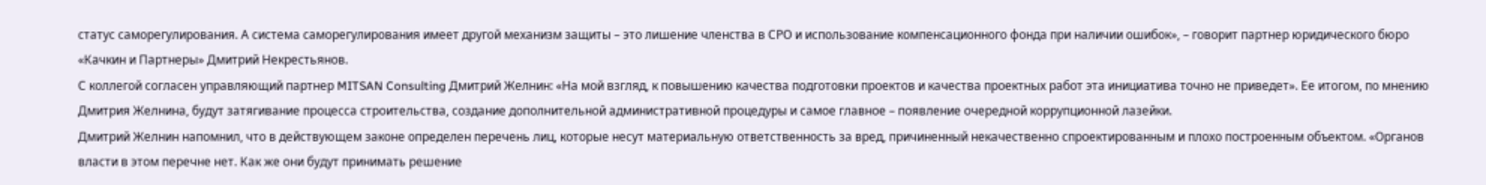статус саморегулирования. А система саморегулирования имеет другой механизм защиты – это лишение членства в СРО и использование компенсационного фонда при наличии ошибок», – говорит партнер юридического бюро «Качкин и Партнеры» Дмитрий Некрестьянов.
С коллегой согласен управляющий партнер MITSAN Consulting Дмитрий Желнин: «На мой взгляд, к повышению качества подготовки проектов и качества проектных работ эта инициатива точно не приведет». Ее итогом, по мнению Дмитрия Желнина, будут затягивание процесса строительства, создание дополнительной административной процедуры и самое главное – появление очередной коррупционной лазейки.
Дмитрий Желнин напомнил, что в действующем законе определен перечень лиц, которые несут материальную ответственность за вред, причиненный некачественно спроектированным и плохо построенным объектом. «Органов власти в этом перечне нет. Как же они будут принимать решение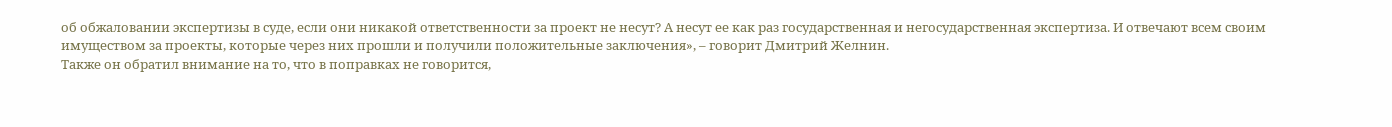об обжаловании экспертизы в суде, если они никакой ответственности за проект не несут? А несут ее как раз государственная и негосударственная экспертиза. И отвечают всем своим имуществом за проекты, которые через них прошли и получили положительные заключения», – говорит Дмитрий Желнин.
Также он обратил внимание на то, что в поправках не говорится,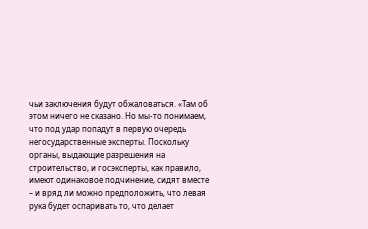чьи заключения будут обжаловаться. «Там об этом ничего не сказано. Но мы-то понимаем, что под удар попадут в первую очередь негосударственные эксперты. Поскольку органы, выдающие разрешения на строительство, и госэксперты, как правило, имеют одинаковое подчинение, сидят вместе – и вряд ли можно предположить, что левая рука будет оспаривать то, что делает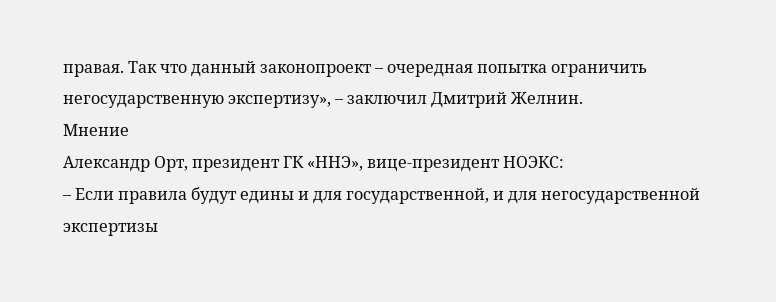правая. Так что данный законопроект – очередная попытка ограничить негосударственную экспертизу», – заключил Дмитрий Желнин.
Мнение
Александр Орт, президент ГК «ННЭ», вице-президент НОЭКС:
– Если правила будут едины и для государственной, и для негосударственной экспертизы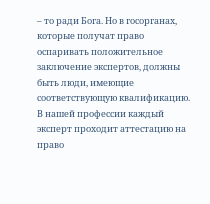– то ради Бога. Но в госорганах, которые получат право оспаривать положительное заключение экспертов, должны быть люди, имеющие соответствующую квалификацию. В нашей профессии каждый эксперт проходит аттестацию на право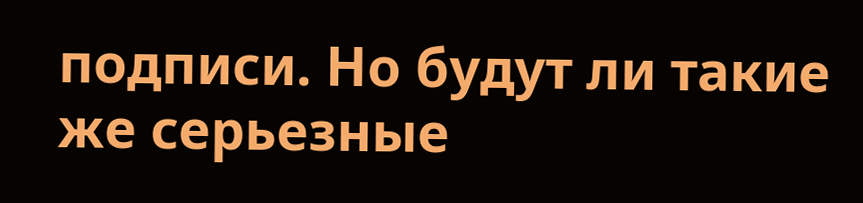подписи. Но будут ли такие же серьезные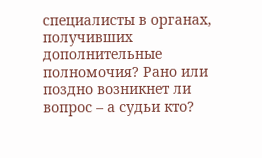специалисты в органах, получивших дополнительные полномочия? Рано или поздно возникнет ли вопрос – а судьи кто?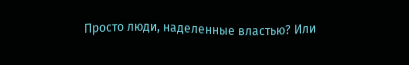Просто люди, наделенные властью? Или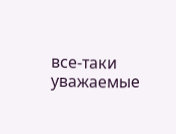все-таки уважаемые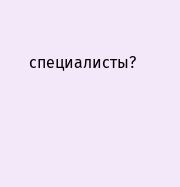специалисты?